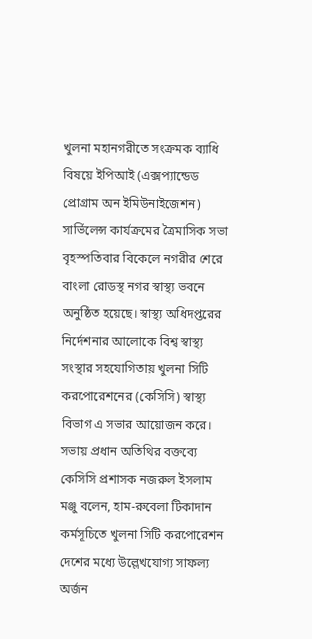খুলনা মহানগরীতে সংক্রমক ব্যাধি বিষয়ে ইপিআই (এক্সপ্যান্ডেড প্রোগ্রাম অন ইমিউনাইজেশন) সার্ভিলেন্স কার্যক্রমের ত্রৈমাসিক সভা বৃহস্পতিবার বিকেলে নগরীর শেরে বাংলা রোডস্থ নগর স্বাস্থ্য ভবনে অনুষ্ঠিত হয়েছে। স্বাস্থ্য অধিদপ্তরের নির্দেশনার আলোকে বিশ্ব স্বাস্থ্য সংস্থার সহযোগিতায় খুলনা সিটি করপোরেশনের (কেসিসি) স্বাস্থ্য বিভাগ এ সভার আয়োজন করে।
সভায় প্রধান অতিথির বক্তব্যে কেসিসি প্রশাসক নজরুল ইসলাম মঞ্জু বলেন, হাম-রুবেলা টিকাদান কর্মসূচিতে খুলনা সিটি করপোরেশন দেশের মধ্যে উল্লেখযোগ্য সাফল্য অর্জন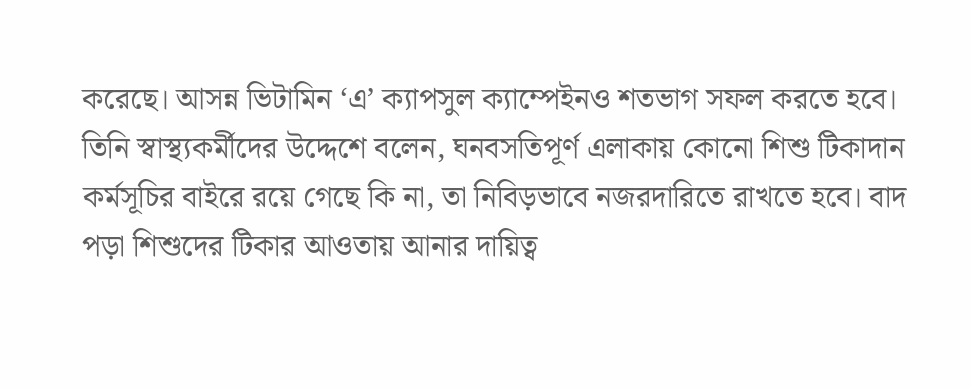করেছে। আসন্ন ভিটামিন ‘এ’ ক্যাপসুল ক্যাম্পেইনও শতভাগ সফল করতে হবে।
তিনি স্বাস্থ্যকর্মীদের উদ্দেশে বলেন, ঘনবসতিপূর্ণ এলাকায় কোনো শিশু টিকাদান কর্মসূচির বাইরে রয়ে গেছে কি না, তা নিবিড়ভাবে নজরদারিতে রাখতে হবে। বাদ পড়া শিশুদের টিকার আওতায় আনার দায়িত্ব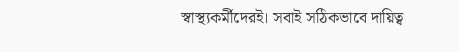স্বাস্থ্যকর্মীদেরই। সবাই সঠিকভাবে দায়িত্ব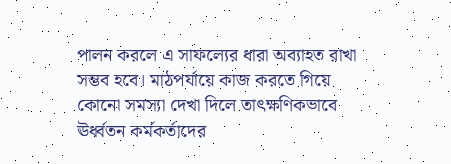পালন করলে এ সাফল্যের ধারা অব্যাহত রাখা সম্ভব হবে। মাঠপর্যায়ে কাজ করতে গিয়ে কোনো সমস্যা দেখা দিলে তাৎক্ষণিকভাবে ঊর্ধ্বতন কর্মকর্তাদের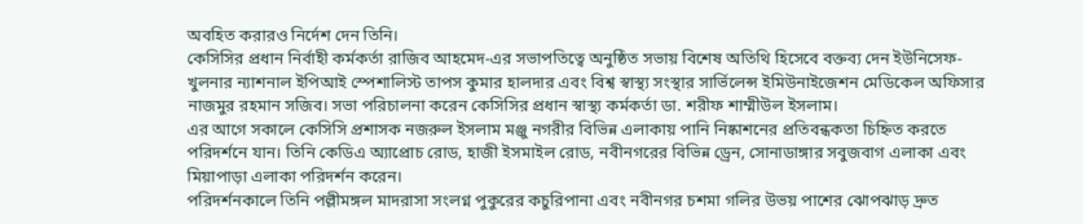অবহিত করারও নির্দেশ দেন তিনি।
কেসিসির প্রধান নির্বাহী কর্মকর্তা রাজিব আহমেদ-এর সভাপতিত্বে অনুষ্ঠিত সভায় বিশেষ অতিথি হিসেবে বক্তব্য দেন ইউনিসেফ-খুলনার ন্যাশনাল ইপিআই স্পেশালিস্ট তাপস কুমার হালদার এবং বিশ্ব স্বাস্থ্য সংস্থার সার্ভিলেন্স ইমিউনাইজেশন মেডিকেল অফিসার নাজমুর রহমান সজিব। সভা পরিচালনা করেন কেসিসির প্রধান স্বাস্থ্য কর্মকর্তা ডা. শরীফ শাম্মীউল ইসলাম।
এর আগে সকালে কেসিসি প্রশাসক নজরুল ইসলাম মঞ্জু নগরীর বিভিন্ন এলাকায় পানি নিষ্কাশনের প্রতিবন্ধকতা চিহ্নিত করতে পরিদর্শনে যান। তিনি কেডিএ অ্যাপ্রোচ রোড, হাজী ইসমাইল রোড, নবীনগরের বিভিন্ন ড্রেন, সোনাডাঙ্গার সবুজবাগ এলাকা এবং মিয়াপাড়া এলাকা পরিদর্শন করেন।
পরিদর্শনকালে তিনি পল্লীমঙ্গল মাদরাসা সংলগ্ন পুকুরের কচুরিপানা এবং নবীনগর চশমা গলির উভয় পাশের ঝোপঝাড় দ্রুত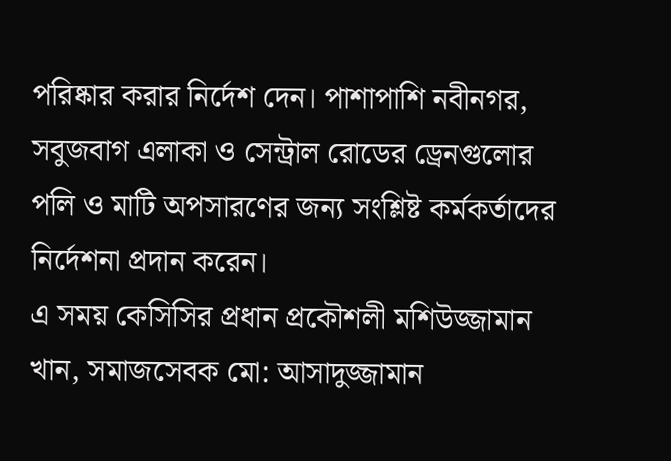পরিষ্কার করার নির্দেশ দেন। পাশাপাশি নবীনগর, সবুজবাগ এলাকা ও সেন্ট্রাল রোডের ড্রেনগুলোর পলি ও মাটি অপসারণের জন্য সংশ্লিষ্ট কর্মকর্তাদের নির্দেশনা প্রদান করেন।
এ সময় কেসিসির প্রধান প্রকৌশলী মশিউজ্জামান খান, সমাজসেবক মো: আসাদুজ্জামান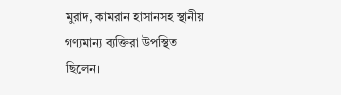মুরাদ, কামরান হাসানসহ স্থানীয় গণ্যমান্য ব্যক্তিরা উপস্থিত ছিলেন।